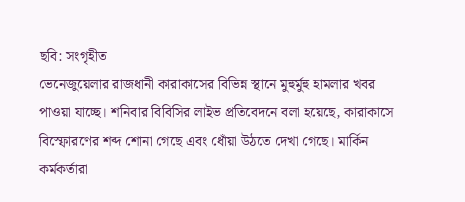ছবি: সংগৃহীত
ভেনেজুয়েলার রাজধানী কারাকাসের বিভিন্ন স্থানে মুহুর্মুহু হামলার খবর পাওয়া যাচ্ছে। শনিবার বিবিসির লাইভ প্রতিবেদনে বলা হয়েছে, কারাকাসে বিস্ফোরণের শব্দ শোনা গেছে এবং ধোঁয়া উঠতে দেখা গেছে। মার্কিন কর্মকর্তারা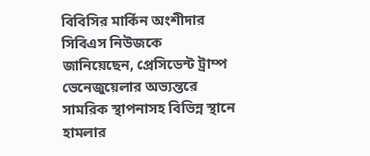বিবিসির মার্কিন অংশীদার সিবিএস নিউজকে জানিয়েছেন, প্রেসিডেন্ট ট্রাম্প ভেনেজুয়েলার অভ্যন্তরে সামরিক স্থাপনাসহ বিভিন্ন স্থানে হামলার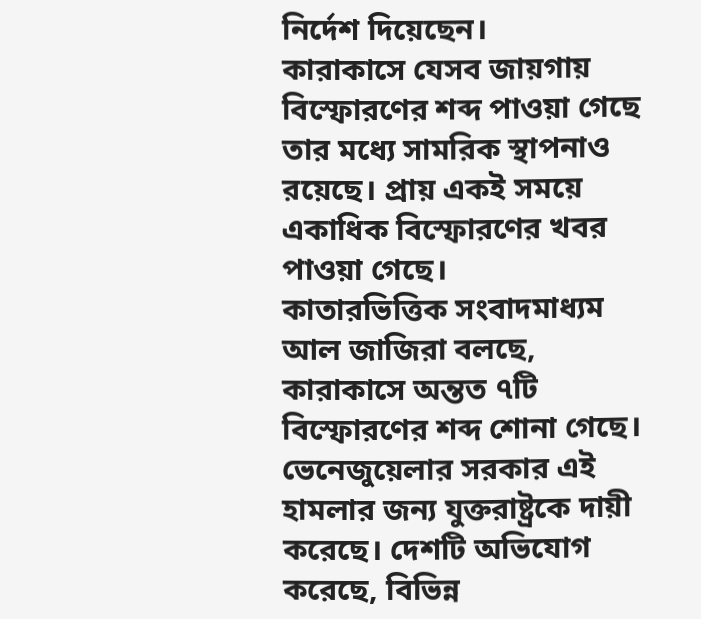নির্দেশ দিয়েছেন।
কারাকাসে যেসব জায়গায় বিস্ফোরণের শব্দ পাওয়া গেছে তার মধ্যে সামরিক স্থাপনাও রয়েছে। প্রায় একই সময়ে একাধিক বিস্ফোরণের খবর পাওয়া গেছে।
কাতারভিত্তিক সংবাদমাধ্যম আল জাজিরা বলছে, কারাকাসে অন্তত ৭টি বিস্ফোরণের শব্দ শোনা গেছে। ভেনেজুয়েলার সরকার এই হামলার জন্য যুক্তরাষ্ট্রকে দায়ী করেছে। দেশটি অভিযোগ করেছে, বিভিন্ন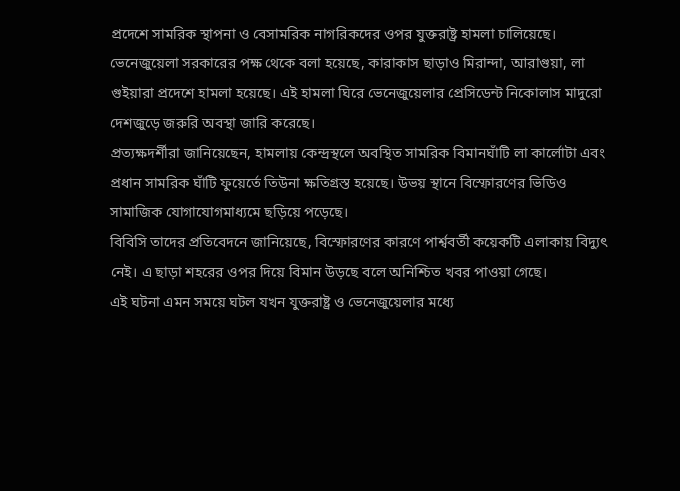প্রদেশে সামরিক স্থাপনা ও বেসামরিক নাগরিকদের ওপর যুক্তরাষ্ট্র হামলা চালিয়েছে।
ভেনেজুয়েলা সরকারের পক্ষ থেকে বলা হয়েছে, কারাকাস ছাড়াও মিরান্দা, আরাগুয়া, লা গুইয়ারা প্রদেশে হামলা হয়েছে। এই হামলা ঘিরে ভেনেজুয়েলার প্রেসিডেন্ট নিকোলাস মাদুরো দেশজুড়ে জরুরি অবস্থা জারি করেছে।
প্রত্যক্ষদর্শীরা জানিয়েছেন, হামলায় কেন্দ্রস্থলে অবস্থিত সামরিক বিমানঘাঁটি লা কার্লোটা এবং প্রধান সামরিক ঘাঁটি ফুয়ের্তে তিউনা ক্ষতিগ্রস্ত হয়েছে। উভয় স্থানে বিস্ফোরণের ভিডিও সামাজিক যোগাযোগমাধ্যমে ছড়িয়ে পড়েছে।
বিবিসি তাদের প্রতিবেদনে জানিয়েছে, বিস্ফোরণের কারণে পার্শ্ববর্তী কয়েকটি এলাকায় বিদ্যুৎ নেই। এ ছাড়া শহরের ওপর দিয়ে বিমান উড়ছে বলে অনিশ্চিত খবর পাওয়া গেছে।
এই ঘটনা এমন সময়ে ঘটল যখন যুক্তরাষ্ট্র ও ভেনেজুয়েলার মধ্যে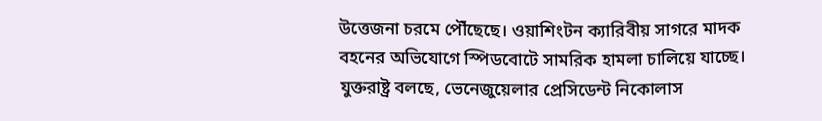উত্তেজনা চরমে পৌঁছেছে। ওয়াশিংটন ক্যারিবীয় সাগরে মাদক বহনের অভিযোগে স্পিডবোটে সামরিক হামলা চালিয়ে যাচ্ছে।
যুক্তরাষ্ট্র বলছে, ভেনেজুয়েলার প্রেসিডেন্ট নিকোলাস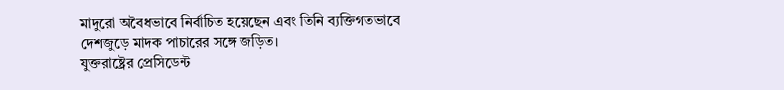মাদুরো অবৈধভাবে নির্বাচিত হয়েছেন এবং তিনি ব্যক্তিগতভাবে দেশজুড়ে মাদক পাচারের সঙ্গে জড়িত।
যুক্তরাষ্ট্রের প্রেসিডেন্ট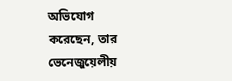অভিযোগ করেছেন, তার ভেনেজুয়েলীয়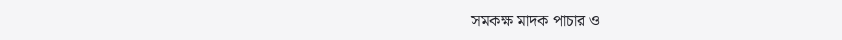সমকক্ষ মাদক পাচার ও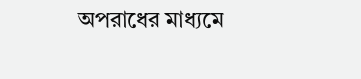অপরাধের মাধ্যমে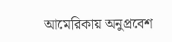আমেরিকায় অনুপ্রবেশ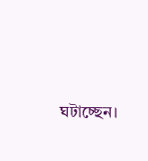ঘটাচ্ছেন।